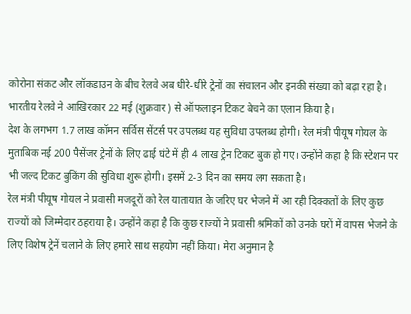कोरोना संकट और लॉकडाउन के बीच रेलवे अब धीरे-धीरे ट्रेनों का संचालन और इनकी संख्या को बढ़ा रहा है। भारतीय रेलवे ने आखिरकार 22 मई (शुक्रवार) से ऑफलाइन टिकट बेचने का एलान किया है।
देश के लगभग 1.7 लाख कॉमन सर्विस सेंटर्स पर उपलब्ध यह सुविधा उपलब्ध होगी। रेल मंत्री पीयूष गोयल के मुताबिक नई 200 पैसेंजर ट्रेनों के लिए ढाई घंटे में ही 4 लाख ट्रेन टिकट बुक हो गए। उन्होंने कहा है कि स्टेशन पर भी जल्द टिकट बुकिंग की सुविधा शुरू होगी। इसमें 2-3 दिन का समय लग सकता है।
रेल मंत्री पीयूष गोयल ने प्रवासी मजदूरों को रेल यातायात के जरिए घर भेजने में आ रही दिक्कतों के लिए कुछ राज्यों को जिम्मेदार ठहराया है। उन्होंने कहा है कि कुछ राज्यों ने प्रवासी श्रमिकों को उनके घरों में वापस भेजने के लिए विशेष ट्रेनें चलाने के लिए हमारे साथ सहयोग नहीं किया। मेरा अनुमान है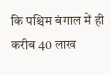कि पश्चिम बंगाल में ही करीब 40 लाख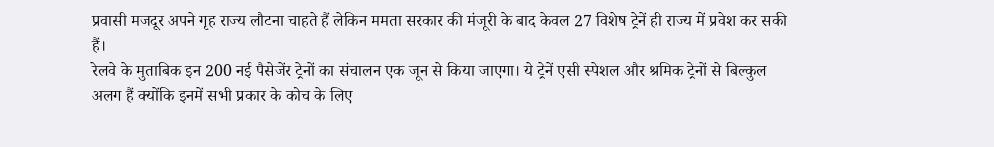प्रवासी मजदूर अपने गृह राज्य लौटना चाहते हैं लेकिन ममता सरकार की मंजूरी के बाद केवल 27 विशेष ट्रेनें ही राज्य में प्रवेश कर सकी हैं।
रेलवे के मुताबिक इन 200 नई पैसेजेंर ट्रेनों का संचालन एक जून से किया जाएगा। ये ट्रेनें एसी स्पेशल और श्रमिक ट्रेनों से बिल्कुल अलग हैं क्योंकि इनमें सभी प्रकार के कोच के लिए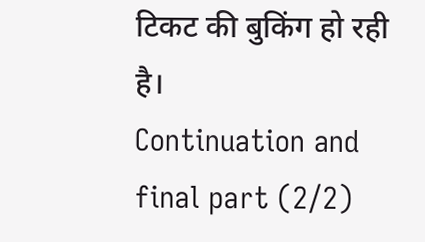टिकट की बुकिंग हो रही है।
Continuation and final part (2/2)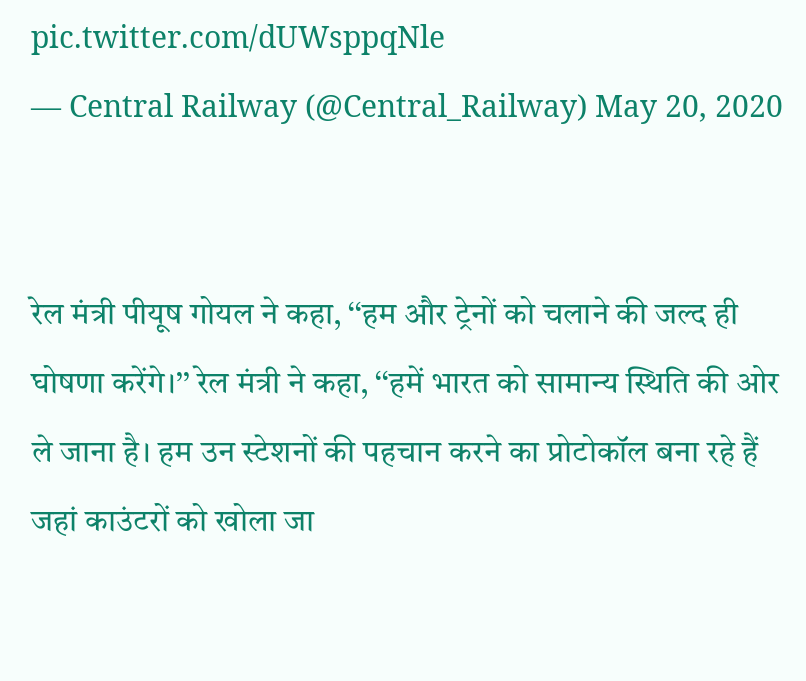pic.twitter.com/dUWsppqNle
— Central Railway (@Central_Railway) May 20, 2020


रेल मंत्री पीयूष गोयल ने कहा, ‘‘हम और ट्रेनों को चलाने की जल्द ही घोषणा करेंगे।’’ रेल मंत्री ने कहा, ‘‘हमें भारत को सामान्य स्थिति की ओर ले जाना है। हम उन स्टेशनों की पहचान करने का प्रोटोकॉल बना रहे हैं जहां काउंटरों को खोला जा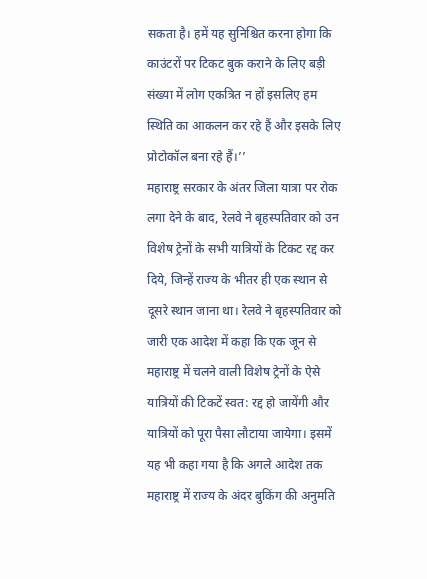सकता है। हमें यह सुनिश्चित करना होगा कि काउंटरों पर टिकट बुक कराने के लिए बड़ी संख्या में लोग एकत्रित न हों इसलिए हम स्थिति का आकलन कर रहे हैं और इसके लिए प्रोटोकॉल बना रहे हैं।’’
महाराष्ट्र सरकार के अंतर जिला यात्रा पर रोक लगा देने के बाद, रेलवे ने बृहस्पतिवार को उन विशेष ट्रेनों के सभी यात्रियों के टिकट रद्द कर दिये, जिन्हें राज्य के भीतर ही एक स्थान से दूसरे स्थान जाना था। रेलवे ने बृहस्पतिवार को जारी एक आदेश में कहा कि एक जून से महाराष्ट्र में चलने वाली विशेष ट्रेनों के ऐसे यात्रियों की टिकटें स्वत: रद्द हो जायेंगी और यात्रियों को पूरा पैसा लौटाया जायेगा। इसमें यह भी कहा गया है कि अगले आदेश तक महाराष्ट्र में राज्य के अंदर बुकिंग की अनुमति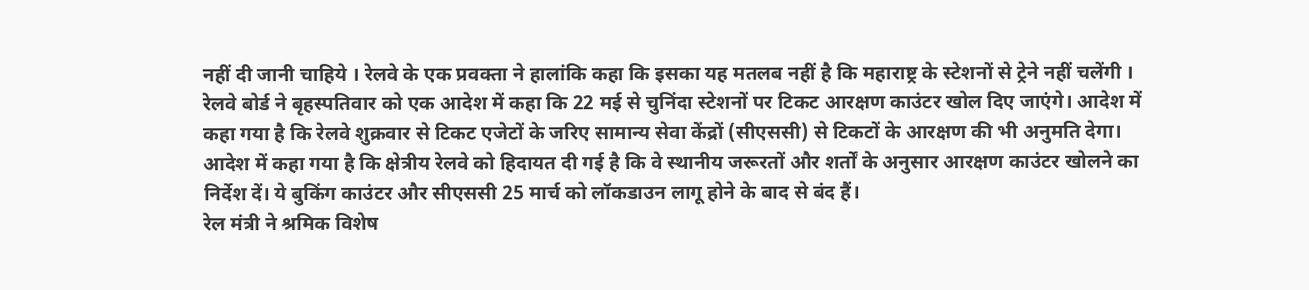नहीं दी जानी चाहिये । रेलवे के एक प्रवक्ता ने हालांकि कहा कि इसका यह मतलब नहीं है कि महाराष्ट्र के स्टेशनों से ट्रेने नहीं चलेंगी ।
रेलवे बोर्ड ने बृहस्पतिवार को एक आदेश में कहा कि 22 मई से चुनिंदा स्टेशनों पर टिकट आरक्षण काउंटर खोल दिए जाएंगे। आदेश में कहा गया है कि रेलवे शुक्रवार से टिकट एजेटों के जरिए सामान्य सेवा केंद्रों (सीएससी) से टिकटों के आरक्षण की भी अनुमति देगा। आदेश में कहा गया है कि क्षेत्रीय रेलवे को हिदायत दी गई है कि वे स्थानीय जरूरतों और शर्तों के अनुसार आरक्षण काउंटर खोलने का निर्देश दें। ये बुकिंग काउंटर और सीएससी 25 मार्च को लॉकडाउन लागू होने के बाद से बंद हैं।
रेल मंत्री ने श्रमिक विशेष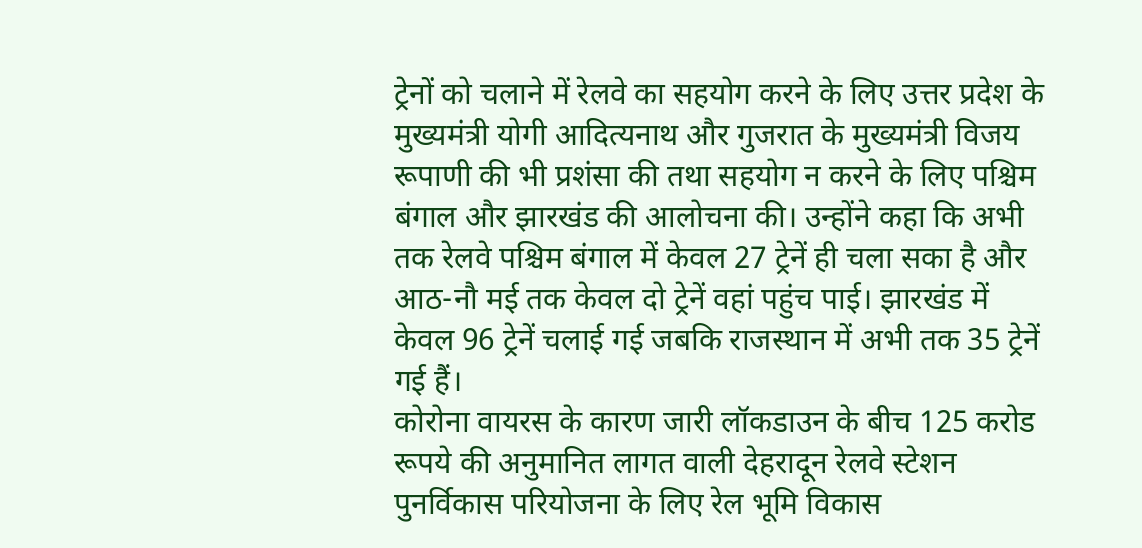ट्रेनों को चलाने में रेलवे का सहयोग करने के लिए उत्तर प्रदेश के मुख्यमंत्री योगी आदित्यनाथ और गुजरात के मुख्यमंत्री विजय रूपाणी की भी प्रशंसा की तथा सहयोग न करने के लिए पश्चिम बंगाल और झारखंड की आलोचना की। उन्होंने कहा कि अभी तक रेलवे पश्चिम बंगाल में केवल 27 ट्रेनें ही चला सका है और आठ-नौ मई तक केवल दो ट्रेनें वहां पहुंच पाई। झारखंड में केवल 96 ट्रेनें चलाई गई जबकि राजस्थान में अभी तक 35 ट्रेनें गई हैं।
कोरोना वायरस के कारण जारी लॉकडाउन के बीच 125 करोड रूपये की अनुमानित लागत वाली देहरादून रेलवे स्टेशन पुनर्विकास परियोजना के लिए रेल भूमि विकास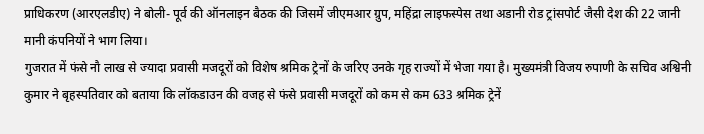प्राधिकरण (आरएलडीए) ने बोली- पूर्व की ऑनलाइन बैठक की जिसमें जीएमआर ग्रुप, महिंद्रा लाइफस्पेस तथा अडानी रोड ट्रांसपोर्ट जैसी देश की 22 जानी मानी कंपनियों ने भाग लिया।
गुजरात में फंसे नौ लाख से ज्यादा प्रवासी मजदूरों को विशेष श्रमिक ट्रेनों के जरिए उनके गृह राज्यों में भेजा गया है। मुख्यमंत्री विजय रुपाणी के सचिव अश्विनी कुमार ने बृहस्पतिवार को बताया कि लॉकडाउन की वजह से फंसे प्रवासी मजदूरों को कम से कम 633 श्रमिक ट्रेनें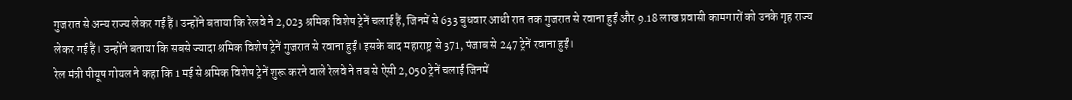गुजरात से अन्य राज्य लेकर गई हैं। उन्होंने बताया कि रेलवे ने 2,023 श्रमिक विशेष ट्रेनें चलाई हैं, जिनमें से 633 बुधवार आधी रात तक गुजरात से रवाना हुईं और 9.18 लाख प्रवासी कामगारों को उनके गृह राज्य लेकर गई हैं। उन्होंने बताया कि सबसे ज्यादा श्रमिक विशेष ट्रेनें गुजरात से रवाना हुईं। इसके बाद महाराष्ट्र से 371, पंजाब से 247 ट्रेनें रवाना हुईं।
रेल मंत्री पीयूष गोयल ने कहा कि 1 मई से श्रमिक विशेष ट्रेनें शुरू करने वाले रेलवे ने तब से ऐसी 2,050 ट्रेनें चलाईं जिनमें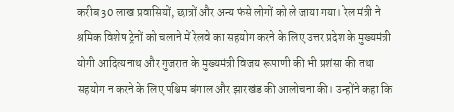करीब 30 लाख प्रवासियों, छात्रों और अन्य फंसे लोगों को ले जाया गया। रेल मंत्री ने श्रमिक विशेष ट्रेनों को चलाने में रेलवे का सहयोग करने के लिए उत्तर प्रदेश के मुख्यमंत्री योगी आदित्यनाथ और गुजरात के मुख्यमंत्री विजय रूपाणी की भी प्रशंसा की तथा सहयोग न करने के लिए पश्चिम बंगाल और झारखंड की आलोचना की। उन्होंने कहा कि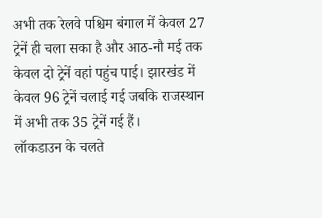अभी तक रेलवे पश्चिम बंगाल में केवल 27 ट्रेनें ही चला सका है और आठ-नौ मई तक केवल दो ट्रेनें वहां पहुंच पाई। झारखंड में केवल 96 ट्रेनें चलाई गई जबकि राजस्थान में अभी तक 35 ट्रेनें गई हैं।
लॉकडाउन के चलते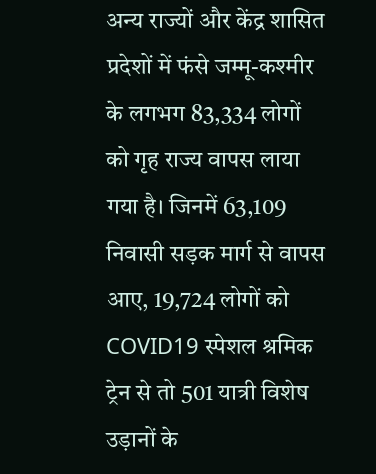अन्य राज्यों और केंद्र शासित प्रदेशों में फंसे जम्मू-कश्मीर के लगभग 83,334 लोगों को गृह राज्य वापस लाया गया है। जिनमें 63,109 निवासी सड़क मार्ग से वापस आए, 19,724 लोगों को COVID19 स्पेशल श्रमिक ट्रेन से तो 501 यात्री विशेष उड़ानों के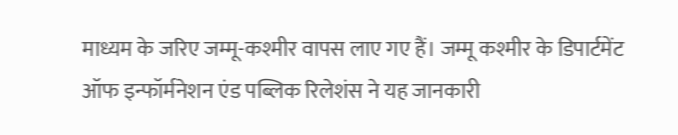माध्यम के जरिए जम्मू-कश्मीर वापस लाए गए हैं। जम्मू कश्मीर के डिपार्टमेंट ऑफ इन्फॉर्मनेशन एंड पब्लिक रिलेशंस ने यह जानकारी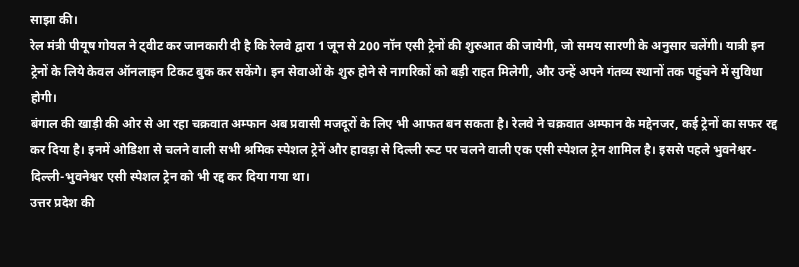साझा की।
रेल मंत्री पीयूष गोयल ने ट्वीट कर जानकारी दी है कि रेलवे द्वारा 1 जून से 200 नॉन एसी ट्रेनों की शुरुआत की जायेगी, जो समय सारणी के अनुसार चलेंगी। यात्री इन ट्रेनों के लिये केवल ऑनलाइन टिकट बुक कर सकेंगे। इन सेवाओं के शुरु होने से नागरिकों को बड़ी राहत मिलेगी, और उन्हें अपने गंतव्य स्थानों तक पहुंचने में सुविधा होगी।
बंगाल की खाड़ी की ओर से आ रहा चक्रवात अम्फान अब प्रवासी मजदूरों के लिए भी आफत बन सकता है। रेलवे ने चक्रवात अम्फान के मद्देनजर, कई ट्रेनों का सफर रद्द कर दिया है। इनमें ओडिशा से चलने वाली सभी श्रमिक स्पेशल ट्रेनें और हावड़ा से दिल्ली रूट पर चलने वाली एक एसी स्पेशल ट्रेन शामिल है। इससे पहले भुवनेश्वर-दिल्ली-भुवनेश्वर एसी स्पेशल ट्रेन को भी रद्द कर दिया गया था।
उत्तर प्रदेश की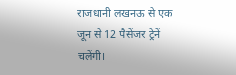राजधानी लखनऊ से एक जून से 12 पैसेंजर ट्रेनें चलेंगी।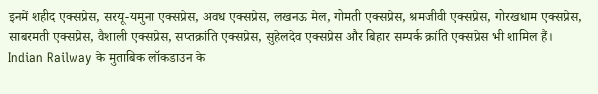इनमें शहीद एक्सप्रेस, सरयू-यमुना एक्सप्रेस, अवध एक्सप्रेस, लखनऊ मेल, गोमती एक्सप्रेस, श्रमजीवी एक्सप्रेस, गोरखधाम एक्सप्रेस, साबरमती एक्सप्रेस, वैशाली एक्सप्रेस, सप्तक्रांति एक्सप्रेस, सुहेलदेव एक्सप्रेस और बिहार सम्पर्क क्रांति एक्सप्रेस भी शामिल हैं।
Indian Railway के मुताबिक लॉकडाउन के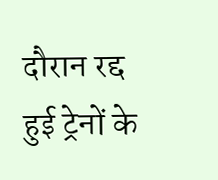दौरान रद्द हुई ट्रेनों के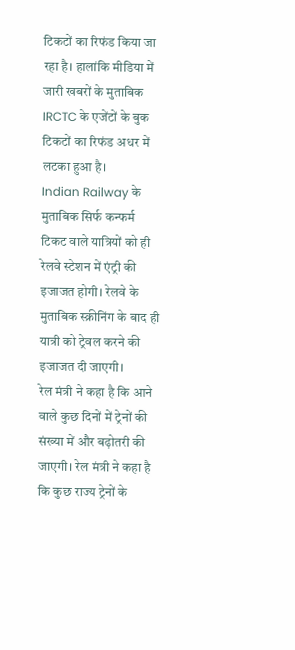टिकटों का रिफंड किया जा रहा है। हालांकि मीडिया में जारी खबरों के मुताबिक IRCTC के एजेंटों के बुक टिकटों का रिफंड अधर में लटका हुआ है।
Indian Railway के मुताबिक सिर्फ कन्फर्म टिकट वाले यात्रियों को ही रेलवे स्टेशन में एंट्री की इजाजत होगी। रेलवे के मुताबिक स्क्रीनिंग के बाद ही यात्री को ट्रेवल करने की इजाजत दी जाएगी।
रेल मंत्री ने कहा है कि आने वाले कुछ दिनों में ट्रेनों की संख्या में और बढ़ोतरी की जाएगी। रेल मंत्री ने कहा है कि कुछ राज्य ट्रेनों के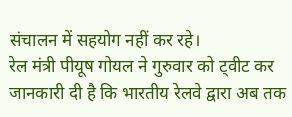संचालन में सहयोग नहीं कर रहे।
रेल मंत्री पीयूष गोयल ने गुरुवार को ट्वीट कर जानकारी दी है कि भारतीय रेलवे द्वारा अब तक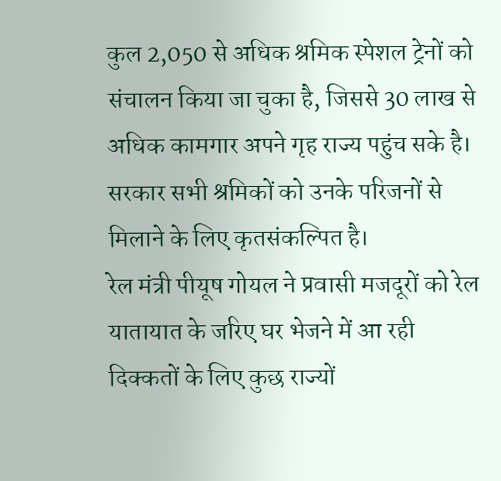कुल 2,050 से अधिक श्रमिक स्पेशल ट्रेनों को संचालन किया जा चुका है, जिससे 30 लाख से अधिक कामगार अपने गृह राज्य पहुंच सके है। सरकार सभी श्रमिकों को उनके परिजनों से मिलाने के लिए कृतसंकल्पित है।
रेल मंत्री पीयूष गोयल ने प्रवासी मजदूरों को रेल यातायात के जरिए घर भेजने में आ रही दिक्कतों के लिए कुछ राज्यों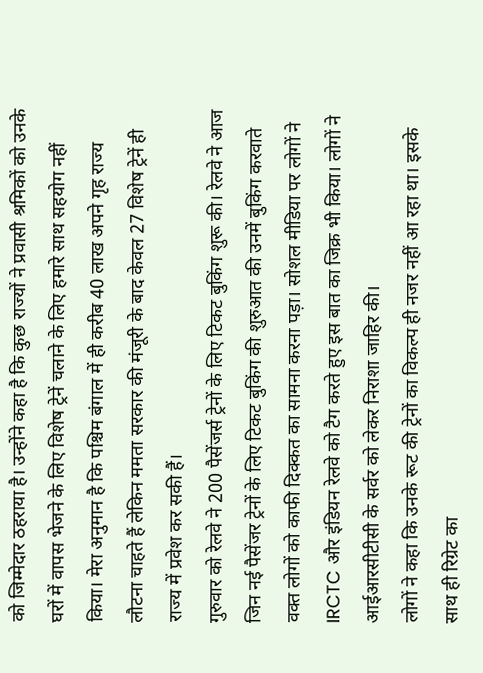को जिम्मेदार ठहराया है। उन्होंने कहा है कि कुछ राज्यों ने प्रवासी श्रमिकों को उनके घरों में वापस भेजने के लिए विशेष ट्रेनें चलाने के लिए हमारे साथ सहयोग नहीं किया। मेरा अनुमान है कि पश्चिम बंगाल में ही करीब 40 लाख अपने गृह राज्य लौटना चाहते हैं लेकिन ममता सरकार की मंजूरी के बाद केवल 27 विशेष ट्रेनें ही राज्य में प्रवेश कर सकी हैं।
गुरुवार को रेलवे ने 200 पैसेंजर्स ट्रेनों के लिए टिकट बुकिंग शुरू की। रेलवे ने आज जिन नई पैसेंजर ट्रेनों के लिए टिकट बुकिंग की शुरुआत की उनमें बुकिंग करवाते वक्त लोगों को काफी दिक्कत का सामना करना पड़ा। सोशल मीडिया पर लोगों ने IRCTC और इंडियन रेलवे को टैग करते हुए इस बात का जिक्र भी किया। लोगों ने आईआरसीटीसी के सर्वर को लेकर निराशा जाहिर की।
लोगों ने कहा कि उनके रूट की ट्रेनों का विकल्प ही नजर नहीं आ रहा था। इसके साथ ही रिग्रेट का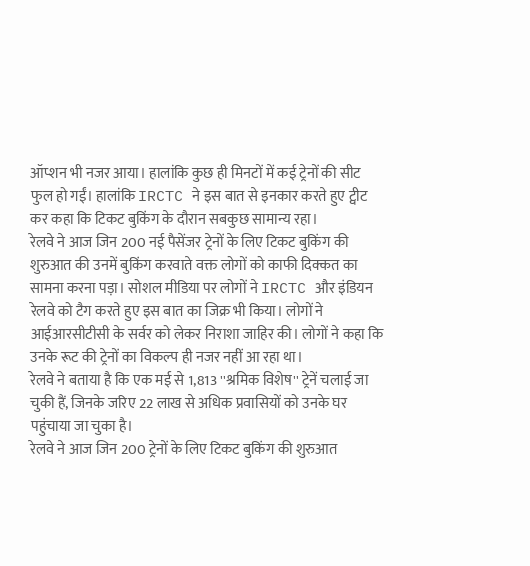ऑप्शन भी नजर आया। हालांकि कुछ ही मिनटों में कई ट्रेनों की सीट फुल हो गईं। हालांकि IRCTC ने इस बात से इनकार करते हुए ट्वीट कर कहा कि टिकट बुकिंग के दौरान सबकुछ सामान्य रहा।
रेलवे ने आज जिन 200 नई पैसेंजर ट्रेनों के लिए टिकट बुकिंग की शुरुआत की उनमें बुकिंग करवाते वक्त लोगों को काफी दिक्कत का सामना करना पड़ा। सोशल मीडिया पर लोगों ने IRCTC और इंडियन रेलवे को टैग करते हुए इस बात का जिक्र भी किया। लोगों ने आईआरसीटीसी के सर्वर को लेकर निराशा जाहिर की। लोगों ने कहा कि उनके रूट की ट्रेनों का विकल्प ही नजर नहीं आ रहा था।
रेलवे ने बताया है कि एक मई से 1,813 ''श्रमिक विशेष'' ट्रेनें चलाई जा चुकी हैं, जिनके जरिए 22 लाख से अधिक प्रवासियों को उनके घर पहुंचाया जा चुका है।
रेलवे ने आज जिन 200 ट्रेनों के लिए टिकट बुकिंग की शुरुआत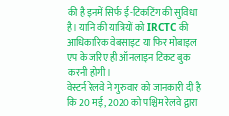की है इनमें सिर्फ ई-टिकटिंग की सुविधा है। यानि की यात्रियों को IRCTC की आधिकारिक वेबसाइट या फिर मोबाइल एप के जरिए ही ऑनलाइन टिकट बुक करनी होगी।
वेस्टर्न रेलवे ने गुरुवार को जानकारी दी है कि 20 मई, 2020 को पश्चिम रेलवे द्वारा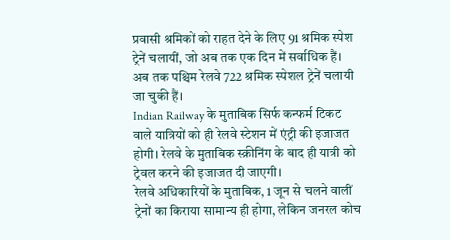प्रवासी श्रमिकों को राहत देने के लिए 91 श्रमिक स्पेश ट्रेनें चलायीं, जो अब तक एक दिन में सर्वाधिक हैं। अब तक पश्चिम रेलवे 722 श्रमिक स्पेशल ट्रेनें चलायी जा चुकी हैं।
Indian Railway के मुताबिक सिर्फ कन्फर्म टिकट वाले यात्रियों को ही रेलवे स्टेशन में एंट्री की इजाजत होगी। रेलवे के मुताबिक स्क्रीनिंग के बाद ही यात्री को ट्रेवल करने की इजाजत दी जाएगी।
रेलवे अधिकारियों के मुताबिक, 1 जून से चलने वालीं ट्रेनों का किराया सामान्य ही होगा, लेकिन जनरल कोच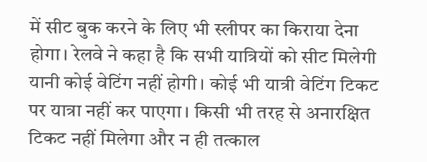में सीट बुक करने के लिए भी स्लीपर का किराया देना होगा। रेलवे ने कहा है कि सभी यात्रियों को सीट मिलेगी यानी कोई वेटिंग नहीं होगी। कोई भी यात्री वेटिंग टिकट पर यात्रा नहीं कर पाएगा। किसी भी तरह से अनारक्षित टिकट नहीं मिलेगा और न ही तत्काल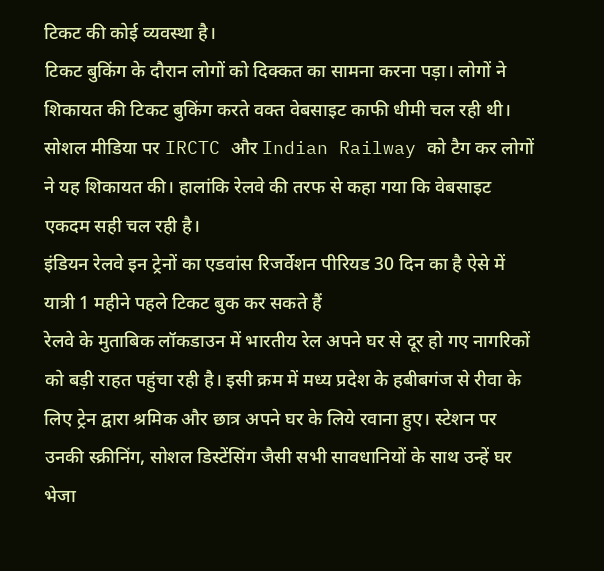टिकट की कोई व्यवस्था है।
टिकट बुकिंग के दौरान लोगों को दिक्कत का सामना करना पड़ा। लोगों ने शिकायत की टिकट बुकिंग करते वक्त वेबसाइट काफी धीमी चल रही थी। सोशल मीडिया पर IRCTC और Indian Railway को टैग कर लोगों ने यह शिकायत की। हालांकि रेलवे की तरफ से कहा गया कि वेबसाइट एकदम सही चल रही है।
इंडियन रेलवे इन ट्रेनों का एडवांस रिजर्वेशन पीरियड 30 दिन का है ऐसे में यात्री 1 महीने पहले टिकट बुक कर सकते हैं
रेलवे के मुताबिक लॉकडाउन में भारतीय रेल अपने घर से दूर हो गए नागरिकों को बड़ी राहत पहुंचा रही है। इसी क्रम में मध्य प्रदेश के हबीबगंज से रीवा के लिए ट्रेन द्वारा श्रमिक और छात्र अपने घर के लिये रवाना हुए। स्टेशन पर उनकी स्क्रीनिंग, सोशल डिस्टेंसिंग जैसी सभी सावधानियों के साथ उन्हें घर भेजा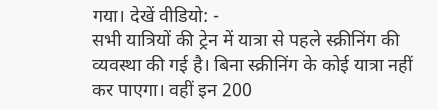गया। देखें वीडियो: -
सभी यात्रियों की ट्रेन में यात्रा से पहले स्क्रीनिंग की व्यवस्था की गई है। बिना स्क्रीनिंग के कोई यात्रा नहीं कर पाएगा। वहीं इन 200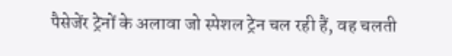पैसेजेंर ट्रेनों के अलावा जो स्पेशल ट्रेन चल रही हैं, वह चलती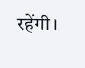रहेंगी।